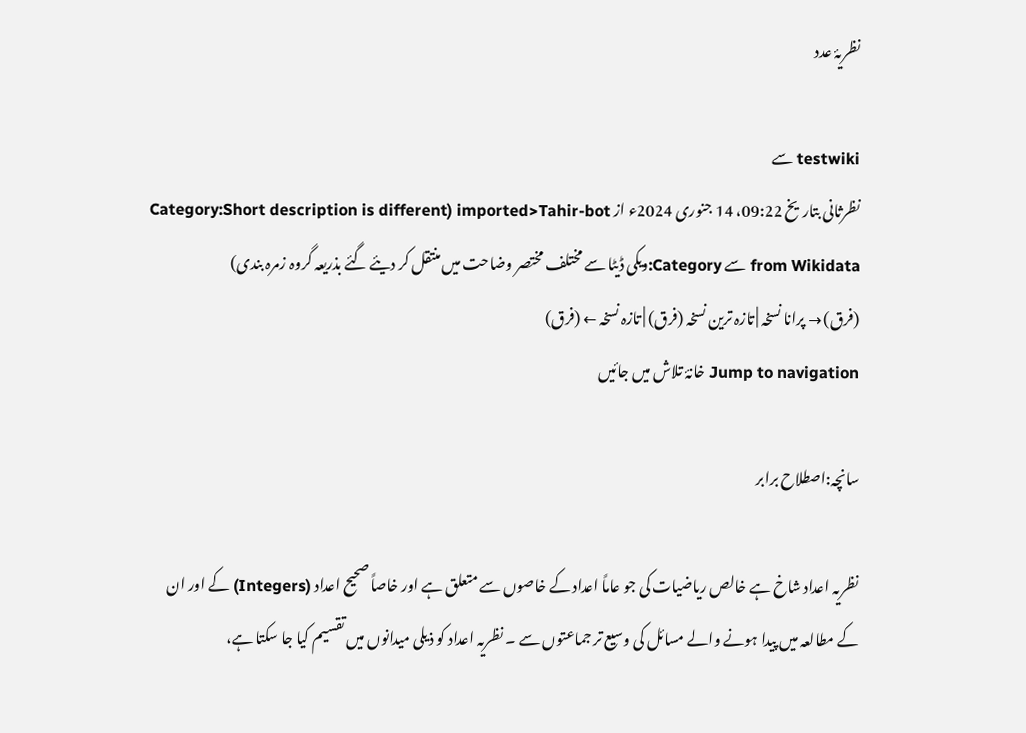نظریۂ عدد

testwiki سے
نظرثانی بتاریخ 09:22، 14 جنوری 2024ء از imported>Tahir-bot (Category:Short description is different from Wikidata سے Category:ویکی ڈیٹا سے مختلف مختصر وضاحت میں منتقل کر دیئے گئے بذریعہ گروہ زمرہ بندی)
(فرق) → پرانا نسخہ | تازہ ترین نسخہ (فرق) | تازہ نسخہ ← (فرق)
Jump to navigation خانۂ تلاش میں جائیں

سانچہ:اصطلاح برابر

نظریہ اعداد شاخ ہے خالص ریاضیات کی جو عاماً اعداد کے خاصوں سے متعلق ہے اور خاصاً صحیح اعداد (Integers) کے اور ان کے مطالعہ میں پیدا ہونے والے مسائل کی وسیع تر جماعتوں سے ۔ نظریہ اعداد کو ذیلی میدانوں میں تقسیم کیا جا سکتا ہے،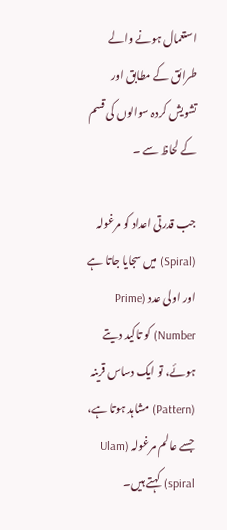استعمال ہونے والے طرائق کے مطابق اور تشویش کردہ سوالوں کی قسم کے لحاظ سے ۔

جب قدرتی اعداد کو مرغولہ (Spiral) میں سجایا جاتا ہے اور اولی عدد (Prime Number) کو تاکید دیتے ہوئے، تو ایک دساس قرینہ (Pattern) مشاہد ہوتا ہے، جسے عالم مرغولہ (Ulam spiral) کہتے ہیں۔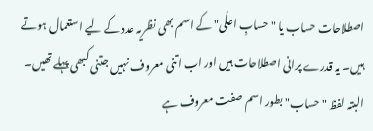اصطلاحات حساب یا "حسابِ اعلٰی" کے اسم بھی نظریہ عدد کے لیے استعمال ہوتے ہیں۔ یہ قدرے پرانی اصطلاحات ہیں اور اب اتنی معروف نہیں جتنی کبھی پہلے تھیں۔ البتہ لفظ "حساب" بطور اسم صفت معروف ہے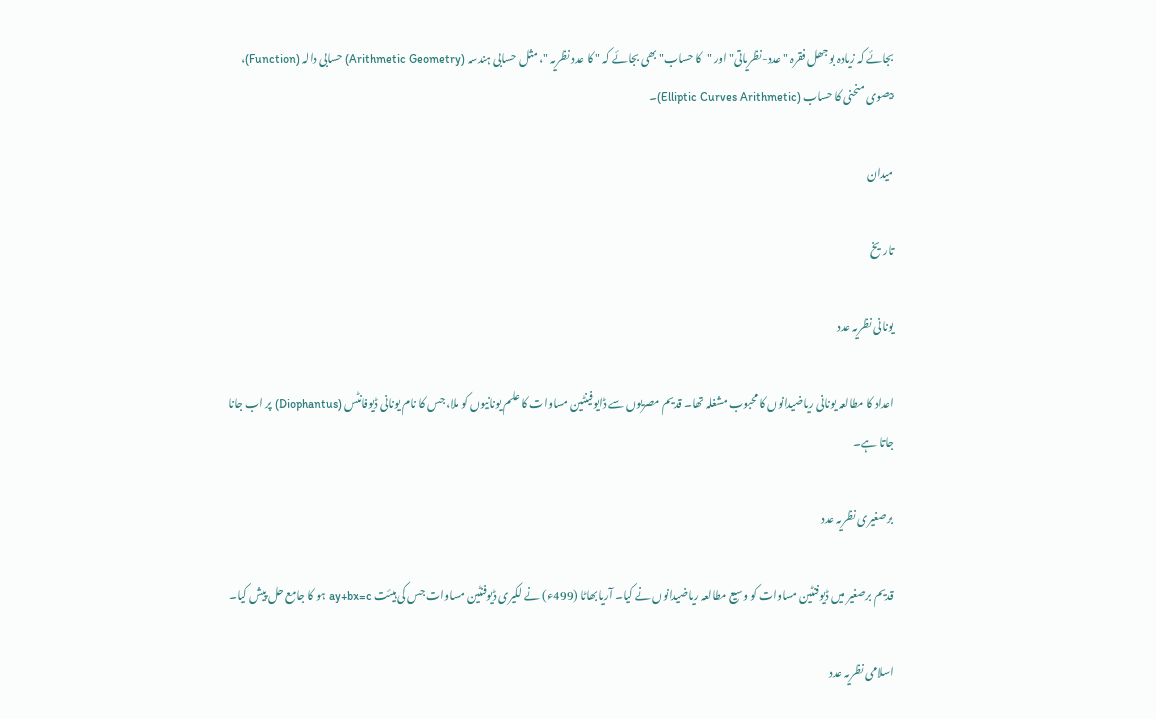بجائے کہ زیادہ بوجھل فقرہ "عدد-نظریاتی" اور "کا حساب" بھی بجائے کہ " کا عدد نظریہ "، مثل حسابی ہندسہ (Arithmetic Geometry) حسابی دالہ (Function)، بیصوی منحنی کا حساب (Elliptic Curves Arithmetic)۔

میدان

تاریخ

یونانی نظریہ عدد

اعداد کا مطالعہ یونانی ریاضیدانوں کا محبوب مشغلہ تھا۔ قدیم مصریوں سے ڈایوفینٹین مساوات کا علم یونانیوں کو ملا، جس کا نام یونانی ڈیوفانٹس (Diophantus) پر اب جانا جاتا ہے۔

برصغیری نظریہ عدد

قدیم برصغیر میں ڈیوفنٹین مساوات کو وسیع مطالعہ ریاضیدانوں نے کیا۔ آریابھاٹا (499ء) نے لکیری ڈیوفنٹین مساوات جس کی ہیئت ay+bx=c ہو کا جامع حل پیش کیا۔

اسلامی نظریہ عدد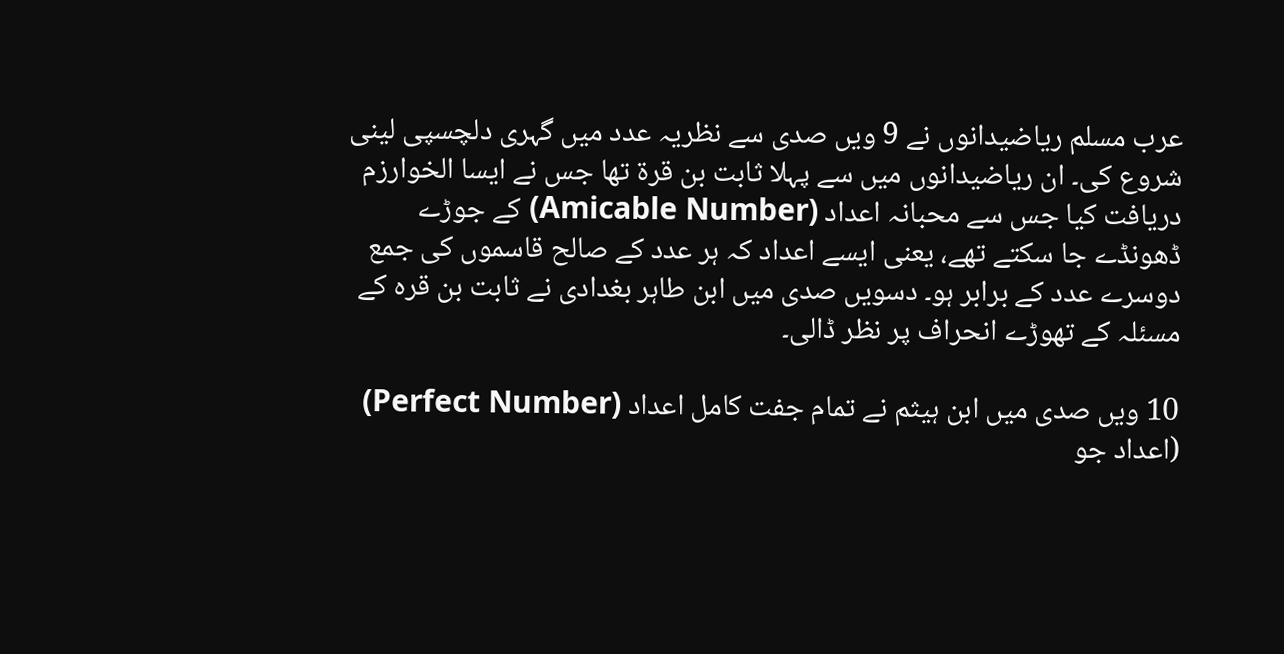عرب مسلم ریاضیدانوں نے 9 ویں صدی سے نظریہ عدد میں گہری دلچسپی لینی شروع کی۔ ان ریاضیدانوں میں سے پہلا ثابت بن قرة تھا جس نے ایسا الخوارزم دریافت کیا جس سے محبانہ اعداد (Amicable Number) کے جوڑے ڈھونڈے جا سکتے تھے، یعنی ایسے اعداد کہ ہر عدد کے صالح قاسموں کی جمع دوسرے عدد کے برابر ہو۔ دسویں صدی میں ابن طاہر بغدادی نے ثابت بن قرہ کے مسئلہ کے تھوڑے انحراف پر نظر ڈالی۔

10 ویں صدی میں ابن ہیثم نے تمام جفت کامل اعداد (Perfect Number) (اعداد جو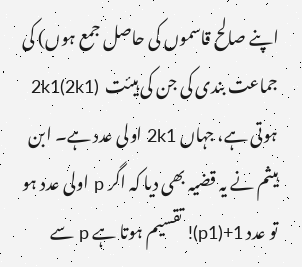اپنے صالح قاسموں کی حاصل جمع ہوں) کی جماعت بندی کی جن کی ہیئت  2k1(2k1) ہوتی ہے، جہاں 2k1 اولی عدد ہے۔ ابن ہیثم نے یہ قضیہ بھی دیا کہ اگر p اولی عدد ہو تو عدد 1+(p1)! تقسیم ہوتا ہے p سے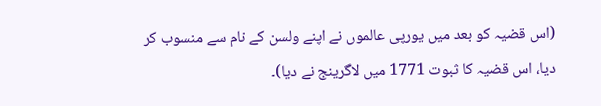(اس قضیہ کو بعد میں یورپی عالموں نے اپنے ولسن کے نام سے منسوب کر دیا، اس قضیہ کا ثبوت 1771 میں لاگرینج نے دیا)۔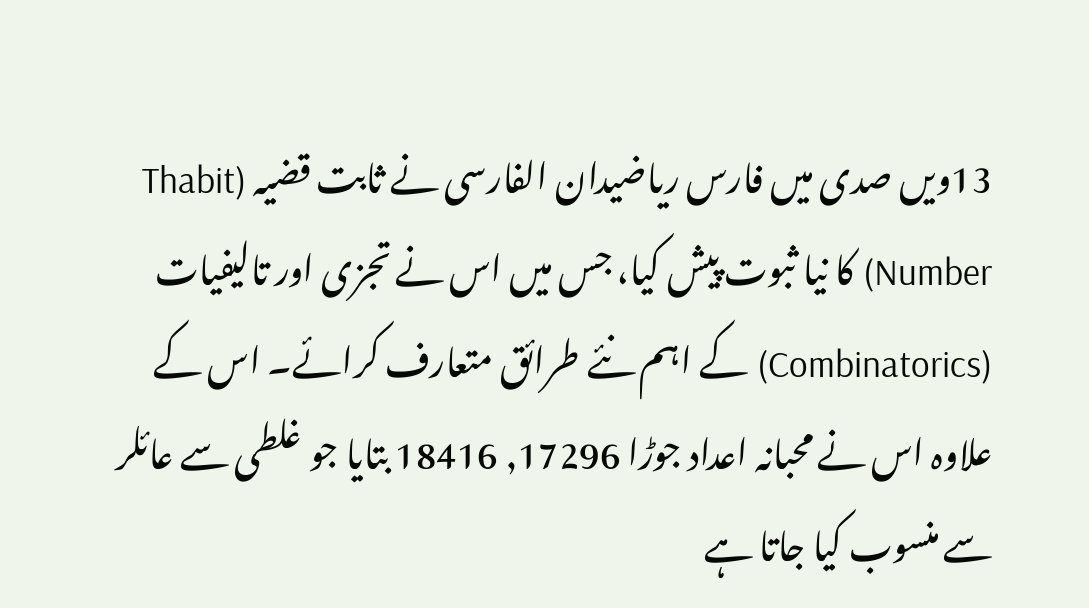13ویں صدی میں فارس ریاضیدان الفارسی نے ثابت قضیہ (Thabit Number) کا نیا ثبوت پیش کیا، جس میں اس نے تجزی اور تالیفیات (Combinatorics) کے اہم نئے طرائق متعارف کرائے۔ اس کے علاوہ اس نے محبانہ اعداد جوڑا 17296, 18416 بتایا جو غلطی سے عائلر سے منسوب کیا جاتا ہے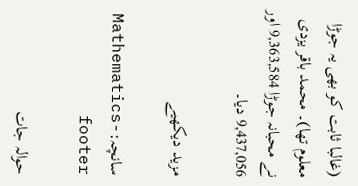(غالبا ثابت کو بھی یہ جوڑا معلوم تھا)۔ محمد باقر یزدی نے محبانہ جوڑا 9,363,584 اور 9,437,056 دیا۔

مزید دیکھیے

سانچہ:Mathematics-footer

حوالہ جات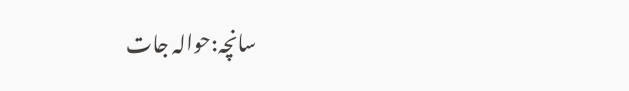سانچہ:حوالہ جات